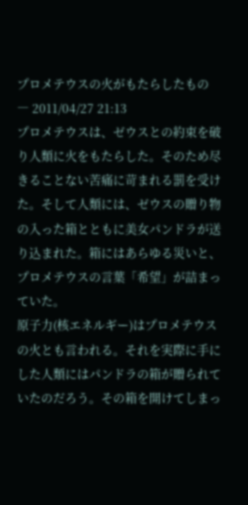プロメテウスの火がもたらしたもの ― 2011/04/27 21:13
プロメテウスは、ゼウスとの約束を破り人類に火をもたらした。そのため尽きることない苦痛に苛まれる罰を受けた。そして人類には、ゼウスの贈り物の入った箱とともに美女パンドラが送り込まれた。箱にはあらゆる災いと、プロメテウスの言葉「希望」が詰まっていた。
原子力(核エネルギー)はプロメテウスの火とも言われる。それを実際に手にした人類にはパンドラの箱が贈られていたのだろう。その箱を開けてしまっ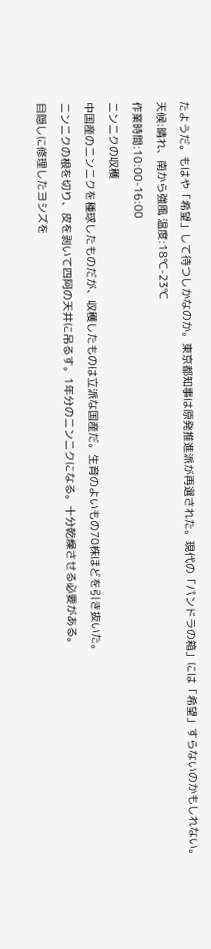たようだ。もはや「希望」して待つしかなのか。東京都知事は原発推進派が再選された。現代の「パンドラの箱」には「希望」すらないのかもしれない。
天候:晴れ、南から強風 温度:18℃-23℃
作業時間:10:00-16:00
ニンニクの収穫
中国産のニンニクを種球したものだが、収穫したものは立派な国産だ。生育のよいもの70株ほどを引き抜いた。
ニンニクの根を切り、皮を剥いて四阿の天井に吊るす。1年分のニンニクになる。十分乾燥させる必要がある。
目隠しに修理したヨシズを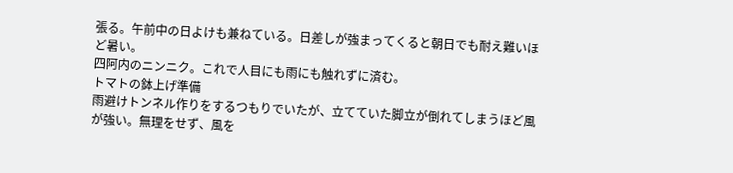張る。午前中の日よけも兼ねている。日差しが強まってくると朝日でも耐え難いほど暑い。
四阿内のニンニク。これで人目にも雨にも触れずに済む。
トマトの鉢上げ準備
雨避けトンネル作りをするつもりでいたが、立てていた脚立が倒れてしまうほど風が強い。無理をせず、風を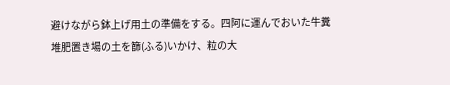避けながら鉢上げ用土の準備をする。四阿に運んでおいた牛糞堆肥置き場の土を篩(ふる)いかけ、粒の大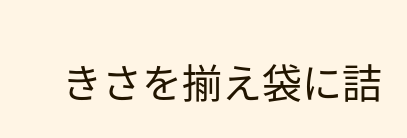きさを揃え袋に詰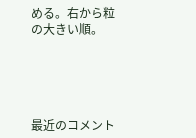める。右から粒の大きい順。





最近のコメント